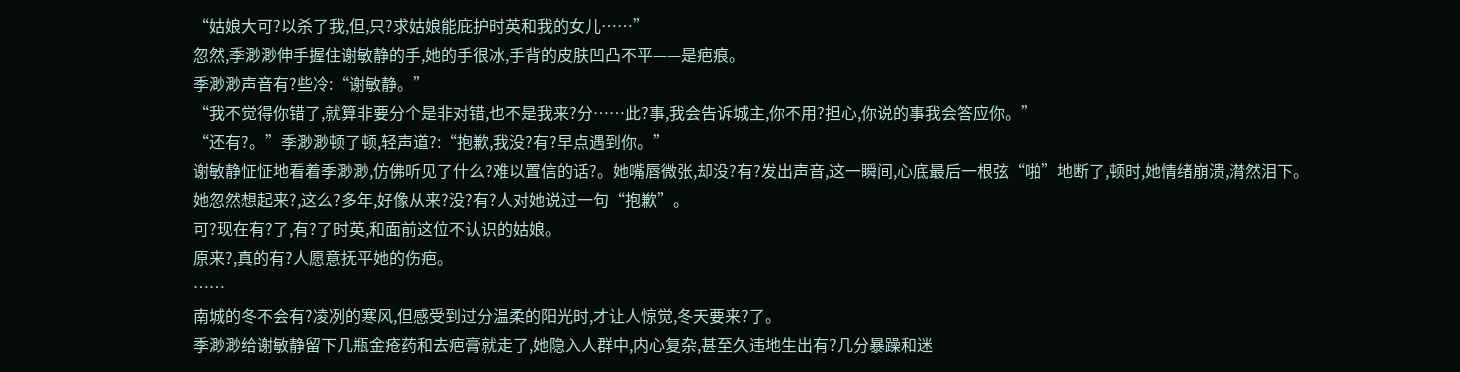“姑娘大可?以杀了我,但,只?求姑娘能庇护时英和我的女儿……”
忽然,季渺渺伸手握住谢敏静的手,她的手很冰,手背的皮肤凹凸不平——是疤痕。
季渺渺声音有?些冷:“谢敏静。”
“我不觉得你错了,就算非要分个是非对错,也不是我来?分……此?事,我会告诉城主,你不用?担心,你说的事我会答应你。”
“还有?。”季渺渺顿了顿,轻声道?:“抱歉,我没?有?早点遇到你。”
谢敏静怔怔地看着季渺渺,仿佛听见了什么?难以置信的话?。她嘴唇微张,却没?有?发出声音,这一瞬间,心底最后一根弦“啪”地断了,顿时,她情绪崩溃,潸然泪下。
她忽然想起来?,这么?多年,好像从来?没?有?人对她说过一句“抱歉”。
可?现在有?了,有?了时英,和面前这位不认识的姑娘。
原来?,真的有?人愿意抚平她的伤疤。
……
南城的冬不会有?凌冽的寒风,但感受到过分温柔的阳光时,才让人惊觉,冬天要来?了。
季渺渺给谢敏静留下几瓶金疮药和去疤膏就走了,她隐入人群中,内心复杂,甚至久违地生出有?几分暴躁和迷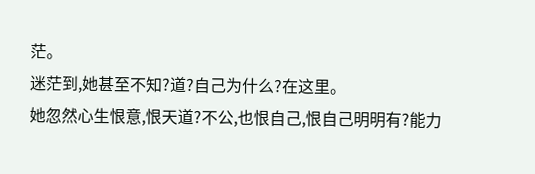茫。
迷茫到,她甚至不知?道?自己为什么?在这里。
她忽然心生恨意,恨天道?不公,也恨自己,恨自己明明有?能力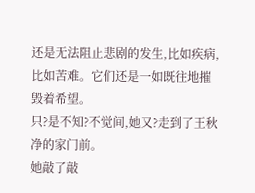还是无法阻止悲剧的发生,比如疾病,比如苦难。它们还是一如既往地摧毁着希望。
只?是不知?不觉间,她又?走到了王秋净的家门前。
她敲了敲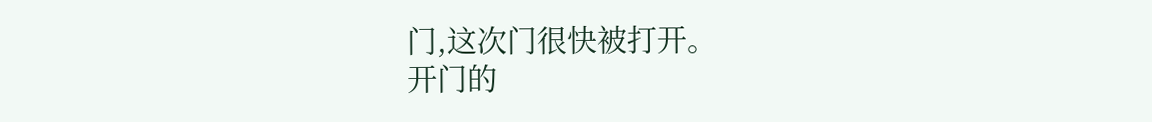门,这次门很快被打开。
开门的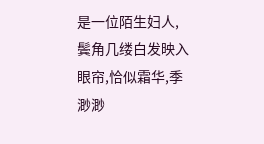是一位陌生妇人,鬓角几缕白发映入眼帘,恰似霜华,季渺渺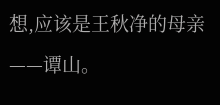想,应该是王秋净的母亲——谭山。